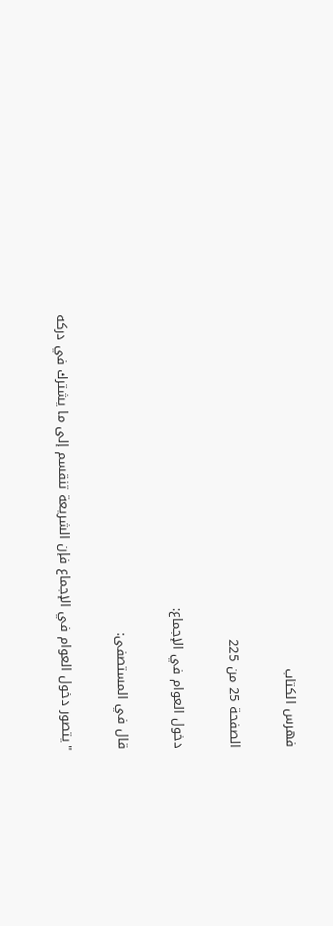فهرس الكتاب

الصفحة 25 من 225

دخول العوام في الإجماع:

قال في المستصفى:

"يتصور دخول العوام في الإجماع فإن الشريعة تنقسم إلى ما يشترك في دركه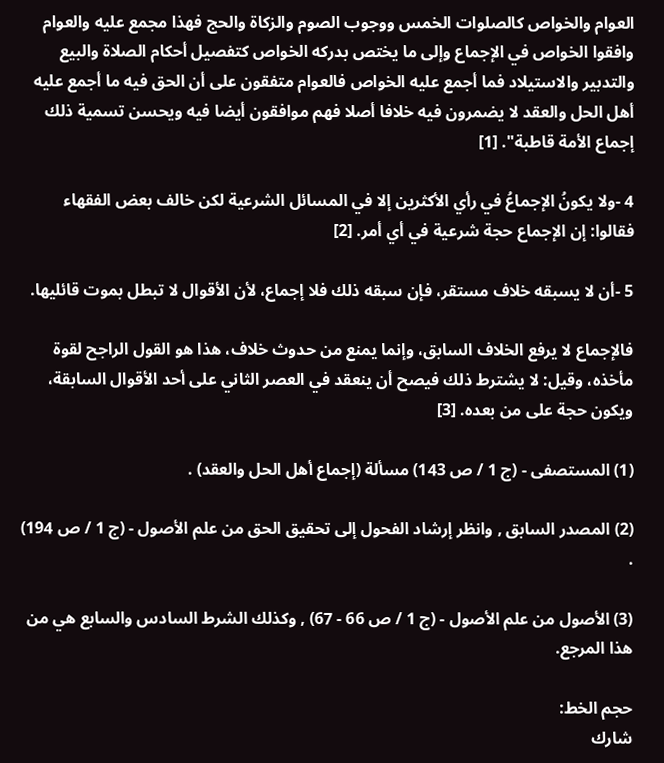العوام والخواص كالصلوات الخمس ووجوب الصوم والزكاة والحج فهذا مجمع عليه والعوام وافقوا الخواص في الإجماع وإلى ما يختص بدركه الخواص كتفصيل أحكام الصلاة والبيع والتدبير والاستيلاد فما أجمع عليه الخواص فالعوام متفقون على أن الحق فيه ما أجمع عليه أهل الحل والعقد لا يضمرون فيه خلافا أصلا فهم موافقون أيضا فيه ويحسن تسمية ذلك إجماع الأمة قاطبة". [1]

4 -ولا يكونُ الإجماعُ في رأي الأكثرين إلا في المسائل الشرعية لكن خالف بعض الفقهاء فقالوا: إن الإجماع حجة شرعية في أي أمر. [2]

5 -أن لا يسبقه خلاف مستقر، فإن سبقه ذلك فلا إجماع، لأن الأقوال لا تبطل بموت قائليها.

فالإجماع لا يرفع الخلاف السابق، وإنما يمنع من حدوث خلاف، هذا هو القول الراجح لقوة مأخذه، وقيل: لا يشترط ذلك فيصح أن ينعقد في العصر الثاني على أحد الأقوال السابقة، ويكون حجة على من بعده. [3]

(1) المستصفى - (ج 1 / ص 143) مسألة (إجماع أهل الحل والعقد) .

(2) المصدر السابق , وانظر إرشاد الفحول إلى تحقيق الحق من علم الأصول - (ج 1 / ص 194) .

(3) الأصول من علم الأصول - (ج 1 / ص 66 - 67) , وكذلك الشرط السادس والسابع هي من هذا المرجع.

حجم الخط:
شارك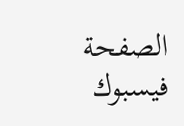الصفحة
فيسبوك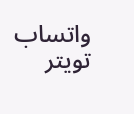واتساب تويتر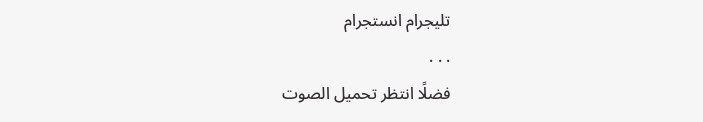تليجرام انستجرام
. . .
فضلًا انتظر تحميل الصوت